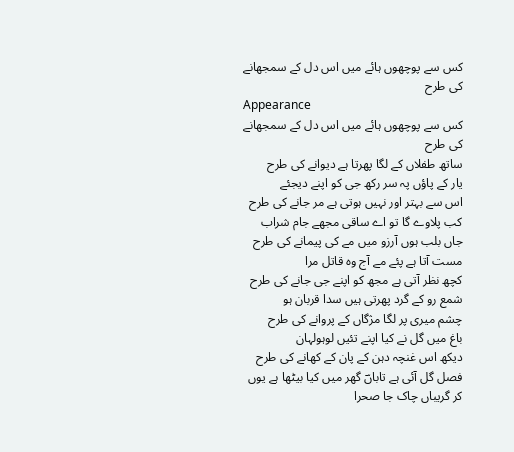کس سے پوچھوں ہائے میں اس دل کے سمجھانے کی طرح
Appearance
کس سے پوچھوں ہائے میں اس دل کے سمجھانے کی طرح
ساتھ طفلاں کے لگا پھرتا ہے دیوانے کی طرح
یار کے پاؤں پہ سر رکھ جی کو اپنے دیجئے
اس سے بہتر اور نہیں ہوتی ہے مر جانے کی طرح
کب پلاوے گا تو اے ساقی مجھے جام شراب
جاں بلب ہوں آرزو میں مے کی پیمانے کی طرح
مست آتا ہے پئے مے آج وہ قاتل مرا
کچھ نظر آتی ہے مجھ کو اپنے جی جانے کی طرح
شمع رو کے گرد پھرتی ہیں سدا قربان ہو
چشم میری پر لگا مژگاں کے پروانے کی طرح
باغ میں گل نے کیا اپنے تئیں لوہولہان
دیکھ اس غنچہ دہن کے پان کے کھانے کی طرح
فصل گل آئی ہے تاباںؔ گھر میں کیا بیٹھا ہے یوں
کر گریباں چاک جا صحرا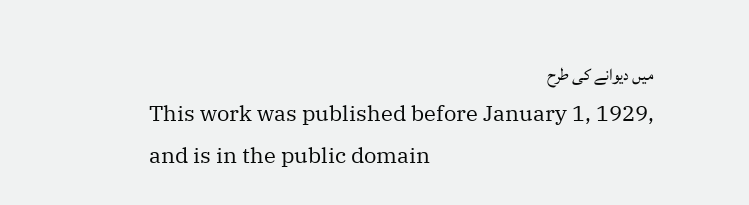میں دیوانے کی طرح
This work was published before January 1, 1929, and is in the public domain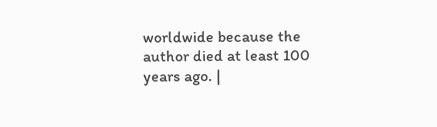worldwide because the author died at least 100 years ago. |